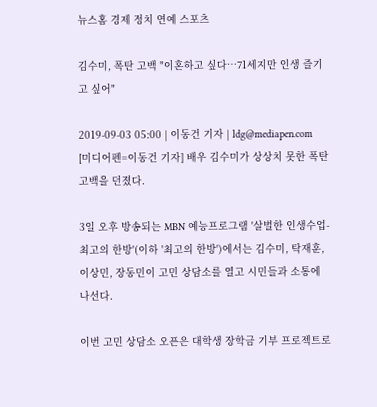뉴스홈 경제 정치 연예 스포츠

김수미, 폭탄 고백 "이혼하고 싶다…71세지만 인생 즐기고 싶어"

2019-09-03 05:00 | 이동건 기자 | ldg@mediapen.com
[미디어펜=이동건 기자] 배우 김수미가 상상치 못한 폭탄 고백을 던졌다.

3일 오후 방송되는 MBN 예능프로그램 '살벌한 인생수업-최고의 한방'(이하 '최고의 한방')에서는 김수미, 탁재훈, 이상민, 장동민이 고민 상담소를 열고 시민들과 소통에 나선다.

이번 고민 상담소 오픈은 대학생 장학금 기부 프로젝트로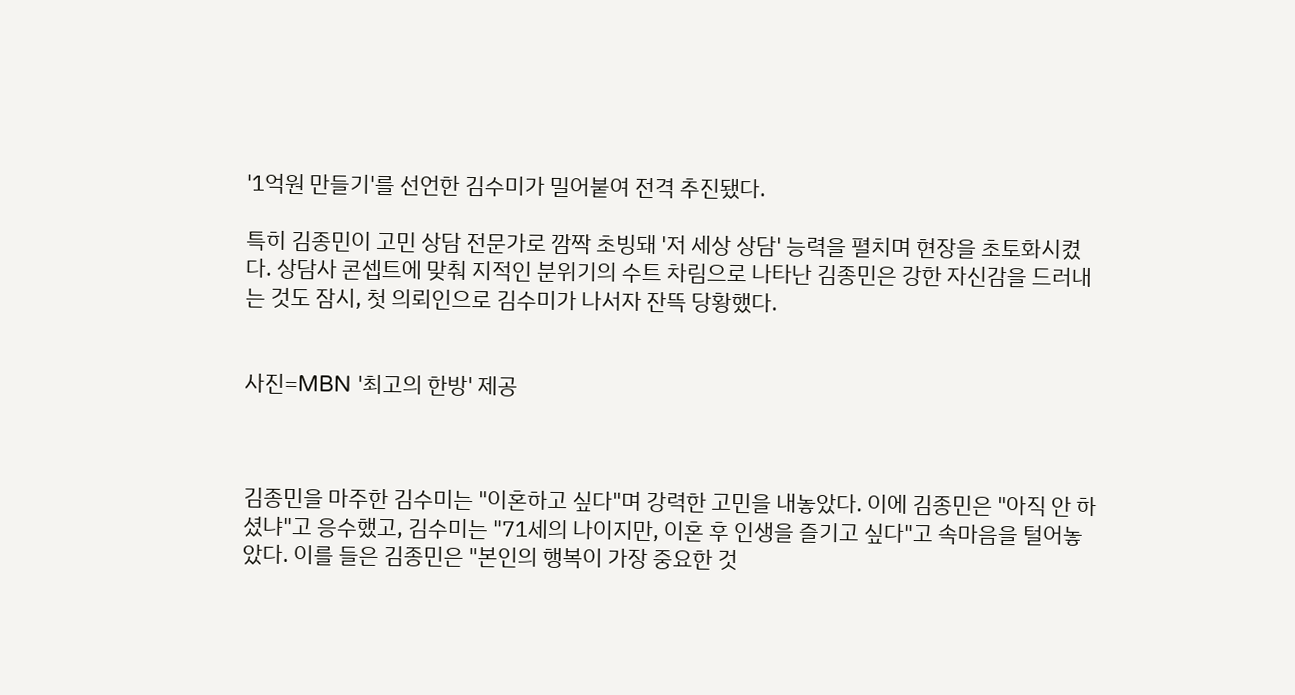'1억원 만들기'를 선언한 김수미가 밀어붙여 전격 추진됐다.

특히 김종민이 고민 상담 전문가로 깜짝 초빙돼 '저 세상 상담' 능력을 펼치며 현장을 초토화시켰다. 상담사 콘셉트에 맞춰 지적인 분위기의 수트 차림으로 나타난 김종민은 강한 자신감을 드러내는 것도 잠시, 첫 의뢰인으로 김수미가 나서자 잔뜩 당황했다.


사진=MBN '최고의 한방' 제공



김종민을 마주한 김수미는 "이혼하고 싶다"며 강력한 고민을 내놓았다. 이에 김종민은 "아직 안 하셨냐"고 응수했고, 김수미는 "71세의 나이지만, 이혼 후 인생을 즐기고 싶다"고 속마음을 털어놓았다. 이를 들은 김종민은 "본인의 행복이 가장 중요한 것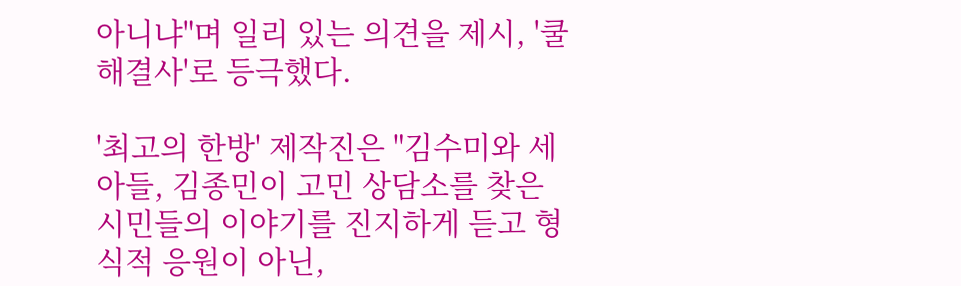아니냐"며 일리 있는 의견을 제시, '쿨 해결사'로 등극했다.

'최고의 한방' 제작진은 "김수미와 세 아들, 김종민이 고민 상담소를 찾은 시민들의 이야기를 진지하게 듣고 형식적 응원이 아닌,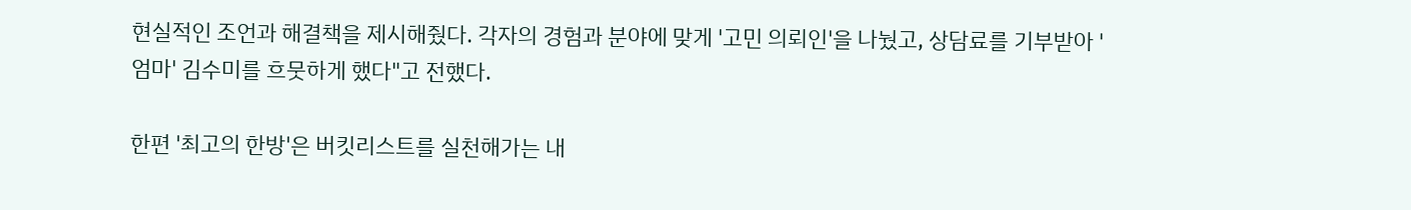현실적인 조언과 해결책을 제시해줬다. 각자의 경험과 분야에 맞게 '고민 의뢰인'을 나눴고, 상담료를 기부받아 '엄마' 김수미를 흐뭇하게 했다"고 전했다.

한편 '최고의 한방'은 버킷리스트를 실천해가는 내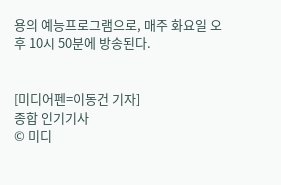용의 예능프로그램으로, 매주 화요일 오후 10시 50분에 방송된다.


[미디어펜=이동건 기자]
종합 인기기사
© 미디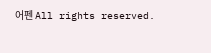어펜 All rights reserved.